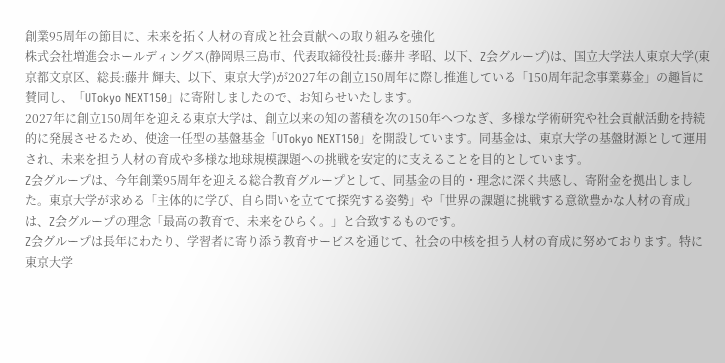創業95周年の節目に、未来を拓く人材の育成と社会貢献への取り組みを強化
株式会社増進会ホールディングス(静岡県三島市、代表取締役社長:藤井 孝昭、以下、Z会グループ)は、国立大学法人東京大学(東京都文京区、総長:藤井 輝夫、以下、東京大学)が2027年の創立150周年に際し推進している「150周年記念事業募金」の趣旨に賛同し、「UTokyo NEXT150」に寄附しましたので、お知らせいたします。
2027年に創立150周年を迎える東京大学は、創立以来の知の蓄積を次の150年へつなぎ、多様な学術研究や社会貢献活動を持続的に発展させるため、使途一任型の基盤基金「UTokyo NEXT150」を開設しています。同基金は、東京大学の基盤財源として運用され、未来を担う人材の育成や多様な地球規模課題への挑戦を安定的に支えることを目的としています。
Z会グループは、今年創業95周年を迎える総合教育グループとして、同基金の目的・理念に深く共感し、寄附金を拠出しました。東京大学が求める「主体的に学び、自ら問いを立てて探究する姿勢」や「世界の課題に挑戦する意欲豊かな人材の育成」は、Z会グループの理念「最高の教育で、未来をひらく。」と合致するものです。
Z会グループは長年にわたり、学習者に寄り添う教育サービスを通じて、社会の中核を担う人材の育成に努めております。特に東京大学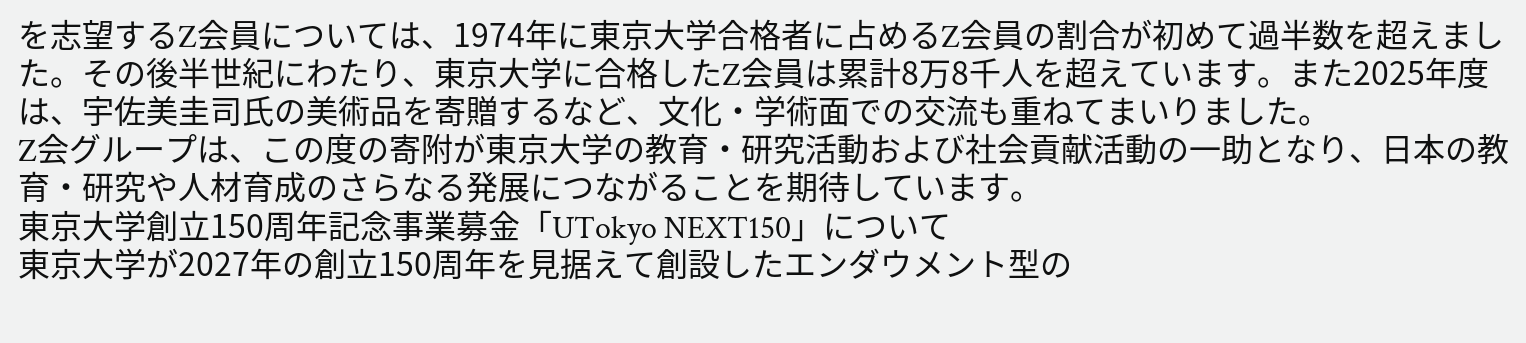を志望するZ会員については、1974年に東京大学合格者に占めるZ会員の割合が初めて過半数を超えました。その後半世紀にわたり、東京大学に合格したZ会員は累計8万8千人を超えています。また2025年度は、宇佐美圭司氏の美術品を寄贈するなど、文化・学術面での交流も重ねてまいりました。
Z会グループは、この度の寄附が東京大学の教育・研究活動および社会貢献活動の一助となり、日本の教育・研究や人材育成のさらなる発展につながることを期待しています。
東京大学創立150周年記念事業募金「UTokyo NEXT150」について
東京大学が2027年の創立150周年を見据えて創設したエンダウメント型の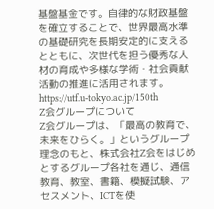基盤基金です。自律的な財政基盤を確立することで、世界最高水準の基礎研究を長期安定的に支えるとともに、次世代を担う優秀な人材の育成や多様な学術・社会貢献活動の推進に活用されます。
https://utf.u-tokyo.ac.jp/150th
Z会グループについて
Z会グループは、「最高の教育で、未来をひらく。」というグループ理念のもと、株式会社Z会をはじめとするグループ各社を通じ、通信教育、教室、書籍、模擬試験、アセスメント、ICTを使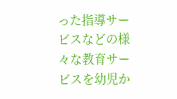った指導サービスなどの様々な教育サービスを幼児か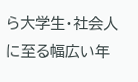ら大学生・社会人に至る幅広い年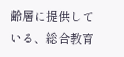齢層に提供している、総合教育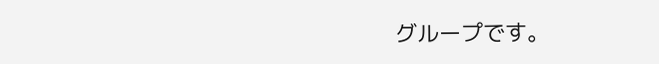グループです。